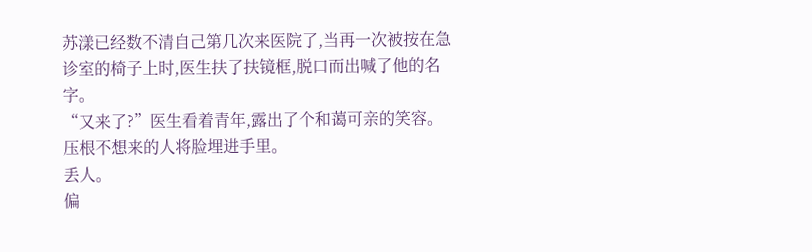苏漾已经数不清自己第几次来医院了,当再一次被按在急诊室的椅子上时,医生扶了扶镜框,脱口而出喊了他的名字。
“又来了?”医生看着青年,露出了个和蔼可亲的笑容。
压根不想来的人将脸埋进手里。
丢人。
偏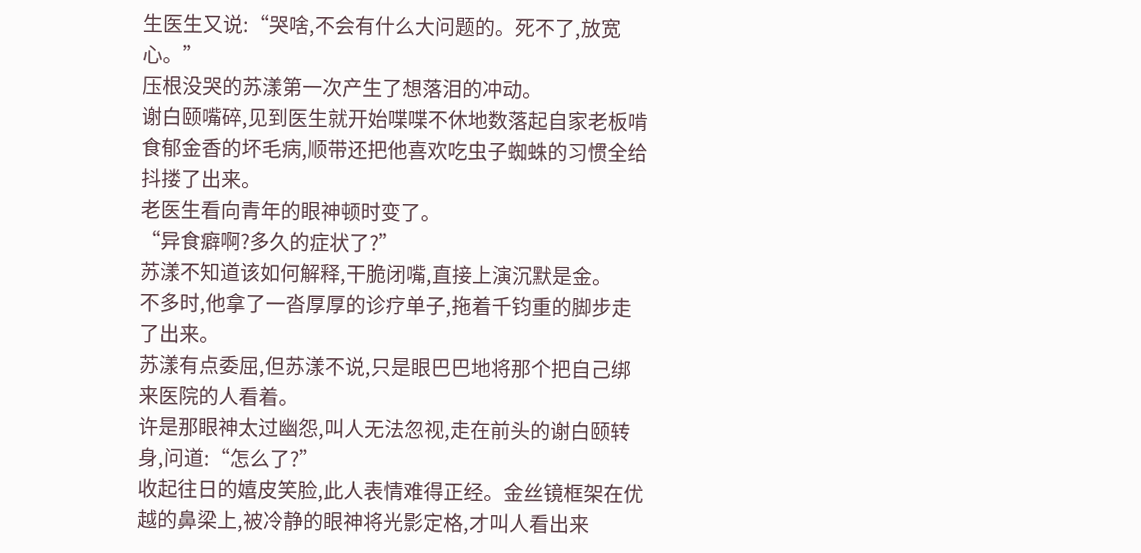生医生又说:“哭啥,不会有什么大问题的。死不了,放宽心。”
压根没哭的苏漾第一次产生了想落泪的冲动。
谢白颐嘴碎,见到医生就开始喋喋不休地数落起自家老板啃食郁金香的坏毛病,顺带还把他喜欢吃虫子蜘蛛的习惯全给抖搂了出来。
老医生看向青年的眼神顿时变了。
“异食癖啊?多久的症状了?”
苏漾不知道该如何解释,干脆闭嘴,直接上演沉默是金。
不多时,他拿了一沓厚厚的诊疗单子,拖着千钧重的脚步走了出来。
苏漾有点委屈,但苏漾不说,只是眼巴巴地将那个把自己绑来医院的人看着。
许是那眼神太过幽怨,叫人无法忽视,走在前头的谢白颐转身,问道:“怎么了?”
收起往日的嬉皮笑脸,此人表情难得正经。金丝镜框架在优越的鼻梁上,被冷静的眼神将光影定格,才叫人看出来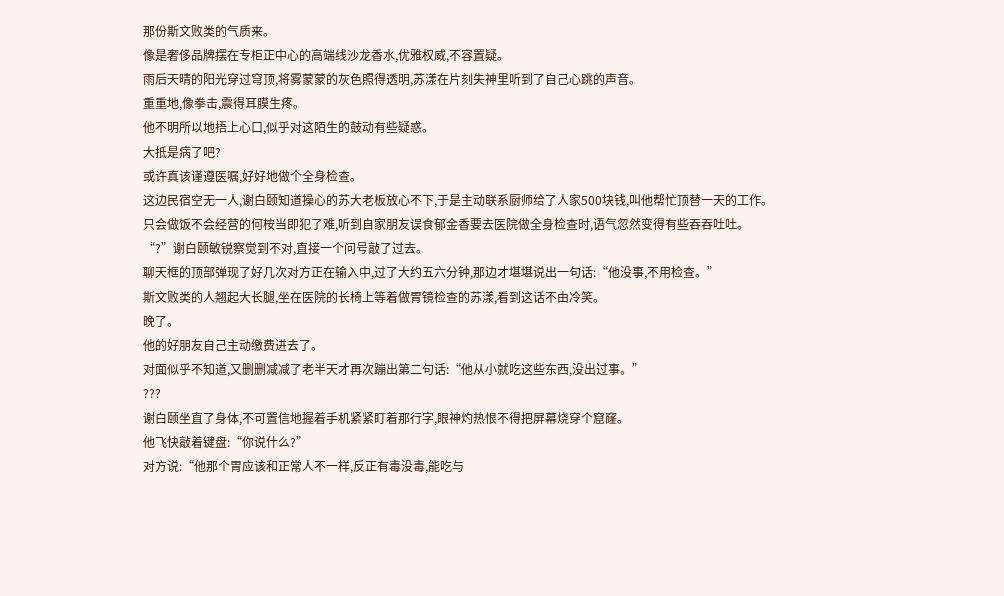那份斯文败类的气质来。
像是奢侈品牌摆在专柜正中心的高端线沙龙香水,优雅权威,不容置疑。
雨后天晴的阳光穿过穹顶,将雾蒙蒙的灰色照得透明,苏漾在片刻失神里听到了自己心跳的声音。
重重地,像拳击,震得耳膜生疼。
他不明所以地捂上心口,似乎对这陌生的鼓动有些疑惑。
大抵是病了吧?
或许真该谨遵医嘱,好好地做个全身检查。
这边民宿空无一人,谢白颐知道操心的苏大老板放心不下,于是主动联系厨师给了人家500块钱,叫他帮忙顶替一天的工作。
只会做饭不会经营的何桉当即犯了难,听到自家朋友误食郁金香要去医院做全身检查时,语气忽然变得有些吞吞吐吐。
“?”谢白颐敏锐察觉到不对,直接一个问号敲了过去。
聊天框的顶部弹现了好几次对方正在输入中,过了大约五六分钟,那边才堪堪说出一句话:“他没事,不用检查。”
斯文败类的人翘起大长腿,坐在医院的长椅上等着做胃镜检查的苏漾,看到这话不由冷笑。
晚了。
他的好朋友自己主动缴费进去了。
对面似乎不知道,又删删减减了老半天才再次蹦出第二句话:“他从小就吃这些东西,没出过事。”
???
谢白颐坐直了身体,不可置信地握着手机紧紧盯着那行字,眼神灼热恨不得把屏幕烧穿个窟窿。
他飞快敲着键盘:“你说什么?”
对方说:“他那个胃应该和正常人不一样,反正有毒没毒,能吃与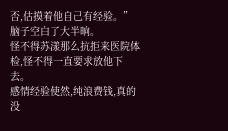否,估摸着他自己有经验。”
脑子空白了大半晌。
怪不得苏漾那么抗拒来医院体检,怪不得一直要求放他下去。
感情经验使然,纯浪费钱,真的没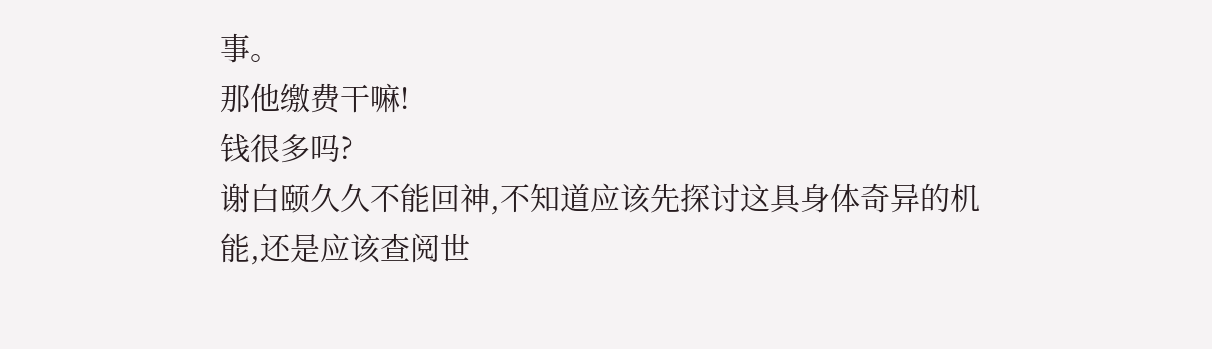事。
那他缴费干嘛!
钱很多吗?
谢白颐久久不能回神,不知道应该先探讨这具身体奇异的机能,还是应该查阅世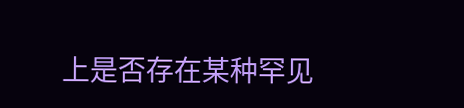上是否存在某种罕见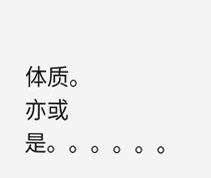体质。
亦或是。。。。。。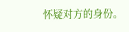怀疑对方的身份。